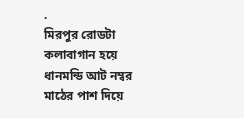.
মিরপুর রোডটা কলাবাগান হয়ে ধানমন্ডি আট নম্বর মাঠের পাশ দিয়ে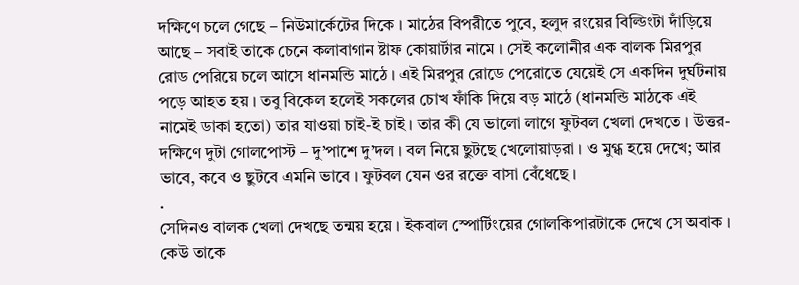দক্ষিণে চলে গেছে – নিউমার্কেটের দিকে । মাঠের বিপরীতে পুবে, হলুদ রংয়ের বিল্ডিংটা দাঁড়িয়ে আছে – সবাই তাকে চেনে কলাবাগান ষ্টাফ কোয়ার্টার নামে । সেই কলোনীর এক বালক মিরপুর রোড পেরিয়ে চলে আসে ধানমন্ডি মাঠে । এই মিরপুর রোডে পেরোতে যেয়েই সে একদিন দুর্ঘটনায় পড়ে আহত হয় । তবু বিকেল হলেই সকলের চোখ ফাঁকি দিয়ে বড় মাঠে (ধানমন্ডি মাঠকে এই নামেই ডাকা হতো) তার যাওয়া চাই-ই চাই । তার কী যে ভালো লাগে ফুটবল খেলা দেখতে । উত্তর-দক্ষিণে দুটা গোলপোস্ট – দু’পাশে দু’দল । বল নিয়ে ছুটছে খেলোয়াড়রা । ও মুগ্ধ হয়ে দেখে; আর ভাবে, কবে ও ছুটবে এমনি ভাবে । ফুটবল যেন ওর রক্তে বাসা বেঁধেছে ।
.
সেদিনও বালক খেলা দেখছে তন্ময় হয়ে । ইকবাল স্পোর্টিংয়ের গোলকিপারটাকে দেখে সে অবাক । কেউ তাকে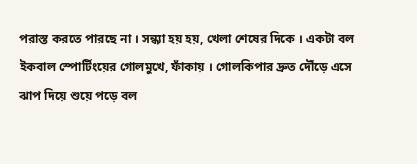পরাস্ত করতে পারছে না । সন্ধ্যা হয় হয়, খেলা শেষের দিকে । একটা বল ইকবাল স্পোর্টিংয়ের গোলমুখে, ফাঁকায় । গোলকিপার দ্রুত দৌঁড়ে এসে ঝাপ দিয়ে শুয়ে পড়ে বল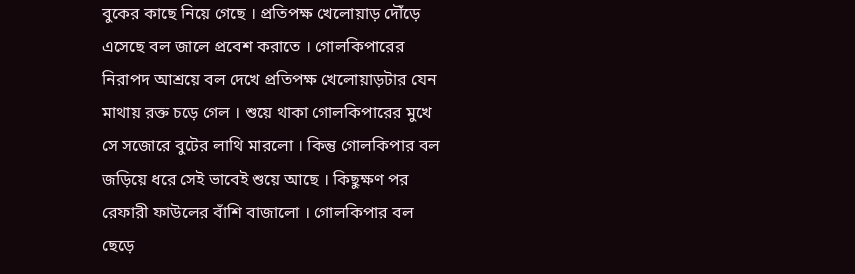বুকের কাছে নিয়ে গেছে । প্রতিপক্ষ খেলোয়াড় দৌঁড়ে এসেছে বল জালে প্রবেশ করাতে । গোলকিপারের নিরাপদ আশ্রয়ে বল দেখে প্রতিপক্ষ খেলোয়াড়টার যেন মাথায় রক্ত চড়ে গেল । শুয়ে থাকা গোলকিপারের মুখে সে সজোরে বুটের লাথি মারলো । কিন্তু গোলকিপার বল জড়িয়ে ধরে সেই ভাবেই শুয়ে আছে । কিছুক্ষণ পর রেফারী ফাউলের বাঁশি বাজালো । গোলকিপার বল ছেড়ে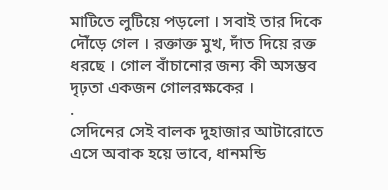মাটিতে লুটিয়ে পড়লো । সবাই তার দিকে দৌঁড়ে গেল । রক্তাক্ত মুখ, দাঁত দিয়ে রক্ত ধরছে । গোল বাঁচানোর জন্য কী অসম্ভব দৃঢ়তা একজন গোলরক্ষকের ।
.
সেদিনের সেই বালক দুহাজার আটারোতে এসে অবাক হয়ে ভাবে, ধানমন্ডি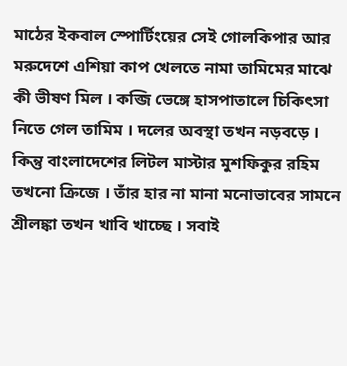মাঠের ইকবাল স্পোর্টিংয়ের সেই গোলকিপার আর মরুদেশে এশিয়া কাপ খেলতে নামা তামিমের মাঝে কী ভীষণ মিল । কব্জি ভেঙ্গে হাসপাতালে চিকিৎসা নিতে গেল তামিম । দলের অবস্থা তখন নড়বড়ে । কিন্তু বাংলাদেশের লিটল মাস্টার মুশফিকুর রহিম তখনো ক্রিজে । তাঁর হার না মানা মনোভাবের সামনে শ্রীলঙ্কা তখন খাবি খাচ্ছে । সবাই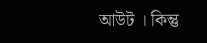আউট । কিন্তু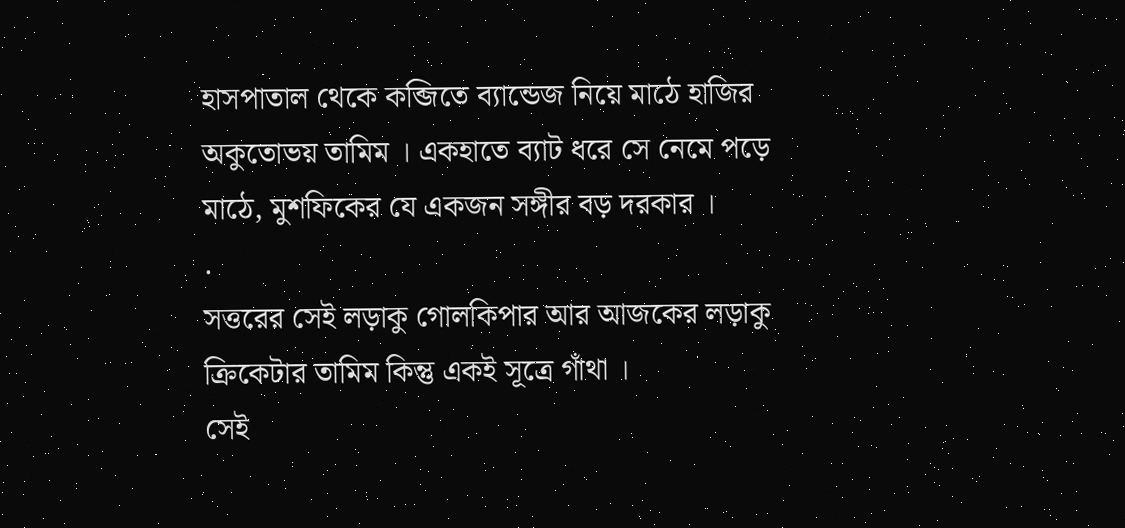হাসপাতাল থেকে কব্জিতে ব্যান্ডেজ নিয়ে মাঠে হাজির অকুতোভয় তামিম । একহাতে ব্যাট ধরে সে নেমে পড়ে মাঠে, মুশফিকের যে একজন সঙ্গীর বড় দরকার ।
.
সত্তরের সেই লড়াকু গোলকিপার আর আজকের লড়াকু ক্রিকেটার তামিম কিন্তু একই সূত্রে গাঁথা ।
সেই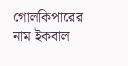গোলকিপারের নাম ইকবাল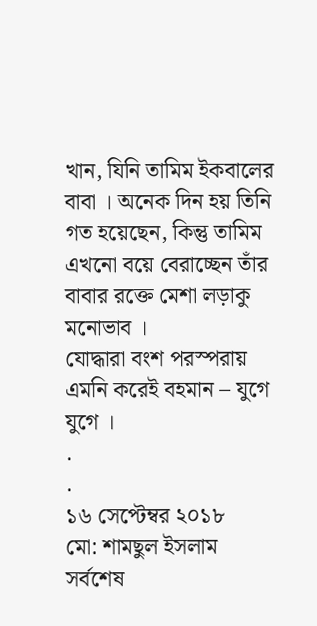খান, যিনি তামিম ইকবালের বাবা । অনেক দিন হয় তিনি গত হয়েছেন, কিন্তু তামিম এখনো বয়ে বেরাচ্ছেন তাঁর বাবার রক্তে মেশা লড়াকু মনোভাব ।
যোদ্ধারা বংশ পরস্পরায় এমনি করেই বহমান – যুগে যুগে ।
.
.
১৬ সেপ্টেম্বর ২০১৮
মো: শামছুল ইসলাম
সর্বশেষ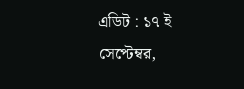এডিট : ১৭ ই সেপ্টেম্বর,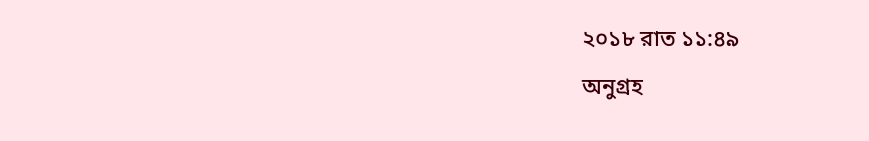২০১৮ রাত ১১:৪৯

অনুগ্রহ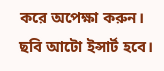করে অপেক্ষা করুন। ছবি আটো ইন্সার্ট হবে।